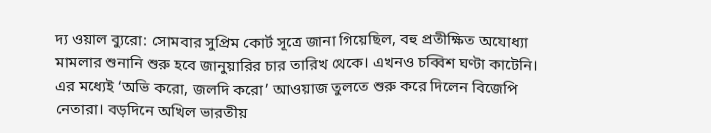দ্য ওয়াল ব্যুরো: সোমবার সুপ্রিম কোর্ট সূত্রে জানা গিয়েছিল, বহু প্রতীক্ষিত অযোধ্যা মামলার শুনানি শুরু হবে জানুয়ারির চার তারিখ থেকে। এখনও চব্বিশ ঘণ্টা কাটেনি। এর মধ্যেই ‘অভি করো, জলদি করো’ আওয়াজ তুলতে শুরু করে দিলেন বিজেপি নেতারা। বড়দিনে অখিল ভারতীয়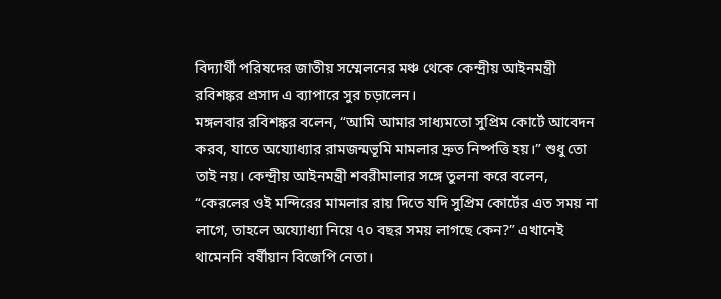বিদ্যার্থী পরিষদের জাতীয় সম্মেলনের মঞ্চ থেকে কেন্দ্রীয় আইনমন্ত্রী রবিশঙ্কর প্রসাদ এ ব্যাপারে সুর চড়ালেন।
মঙ্গলবার রবিশঙ্কর বলেন, “আমি আমার সাধ্যমতো সুপ্রিম কোর্টে আবেদন করব, যাতে অয্যোধ্যার রামজন্মভূমি মামলার দ্রুত নিষ্পত্তি হয়।” শুধু তো তাই নয়। কেন্দ্রীয় আইনমন্ত্রী শবরীমালার সঙ্গে তুলনা করে বলেন, “কেরলের ওই মন্দিরের মামলার রায় দিতে যদি সুপ্রিম কোর্টের এত সময় না লাগে, তাহলে অয্যোধ্যা নিয়ে ৭০ বছর সময় লাগছে কেন?” এখানেই থামেননি বর্ষীয়ান বিজেপি নেতা।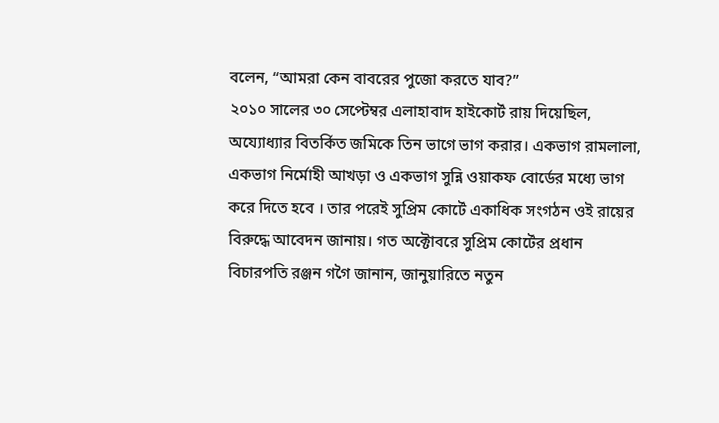বলেন, “আমরা কেন বাবরের পুজো করতে যাব?”
২০১০ সালের ৩০ সেপ্টেম্বর এলাহাবাদ হাইকোর্ট রায় দিয়েছিল, অয্যোধ্যার বিতর্কিত জমিকে তিন ভাগে ভাগ করার। একভাগ রামলালা, একভাগ নির্মোহী আখড়া ও একভাগ সুন্নি ওয়াকফ বোর্ডের মধ্যে ভাগ করে দিতে হবে । তার পরেই সুপ্রিম কোর্টে একাধিক সংগঠন ওই রায়ের বিরুদ্ধে আবেদন জানায়। গত অক্টোবরে সুপ্রিম কোর্টের প্রধান বিচারপতি রঞ্জন গগৈ জানান, জানুয়ারিতে নতুন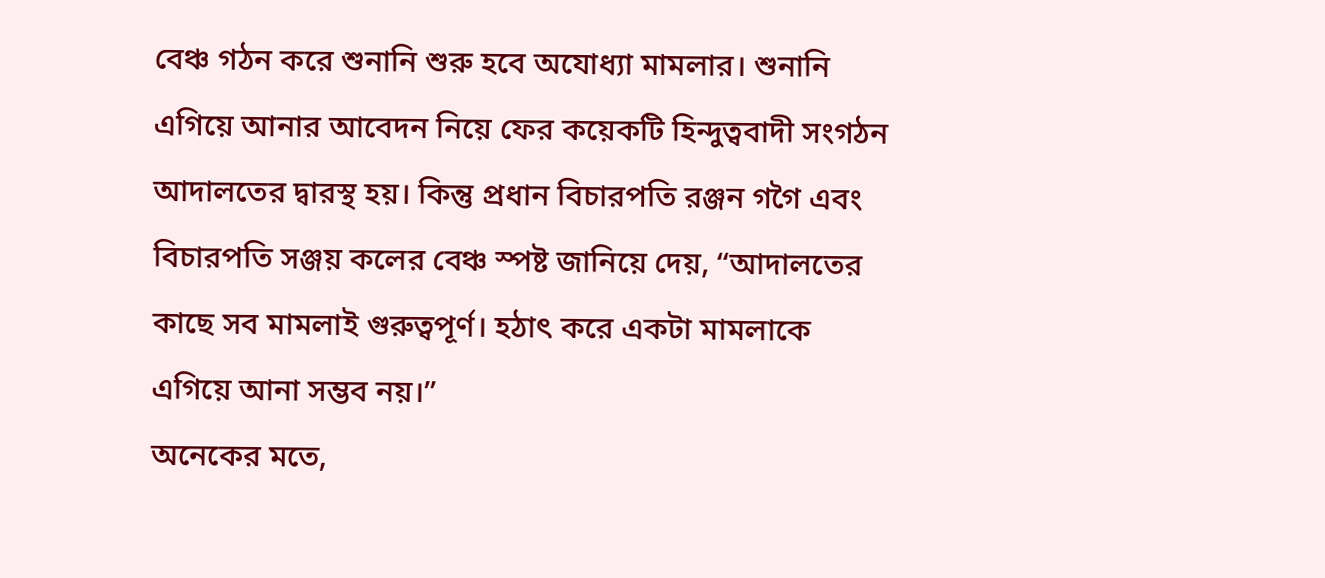বেঞ্চ গঠন করে শুনানি শুরু হবে অযোধ্যা মামলার। শুনানি এগিয়ে আনার আবেদন নিয়ে ফের কয়েকটি হিন্দুত্ববাদী সংগঠন আদালতের দ্বারস্থ হয়। কিন্তু প্রধান বিচারপতি রঞ্জন গগৈ এবং বিচারপতি সঞ্জয় কলের বেঞ্চ স্পষ্ট জানিয়ে দেয়, “আদালতের কাছে সব মামলাই গুরুত্বপূর্ণ। হঠাৎ করে একটা মামলাকে এগিয়ে আনা সম্ভব নয়।”
অনেকের মতে,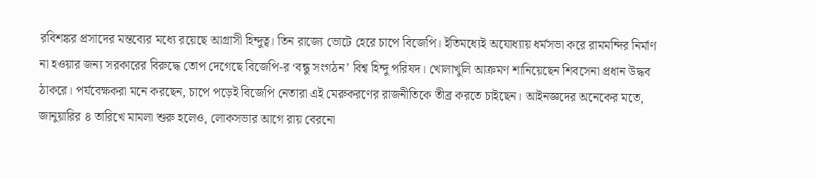রবিশঙ্কর প্রসাদের মন্তব্যের মধ্যে রয়েছে আগ্রাসী হিন্দুত্ব। তিন রাজ্যে ভোটে হেরে চাপে বিজেপি। ইতিমধ্যেই অযোধ্যায় ধর্মসভা করে রামমন্দির নির্মাণ না হওয়ার জন্য সরকারের বিরুদ্ধে তোপ দেগেছে বিজেপি-র ‘বন্ধু সংগঠন’ বিশ্ব হিন্দু পরিষদ। খোলাখুলি আক্রমণ শানিয়েছেন শিবসেনা প্রধান উদ্ধব ঠাকরে। পর্যবেক্ষকরা মনে করছেন, চাপে পড়েই বিজেপি নেতারা এই মেরুকরণের রাজনীতিকে তীব্র করতে চাইছেন। আইনজ্ঞদের অনেকের মতে, জানুয়ারির ৪ তারিখে মামলা শুরু হলেও, লোকসভার আগে রায় বেরনো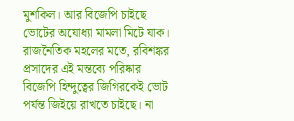মুশকিল। আর বিজেপি চাইছে ভোটের অযোধ্যা মামলা মিটে যাক। রাজনৈতিক মহলের মতে, রবিশঙ্কর প্রসাদের এই মন্তব্যে পরিষ্কার বিজেপি হিন্দুত্বের জিগিরকেই ভোট পর্যন্ত জিইয়ে রাখতে চাইছে। না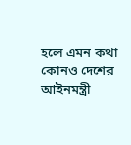হলে এমন কথা কোনও দেশের আইনমন্ত্রী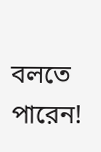বলতে পারেন!